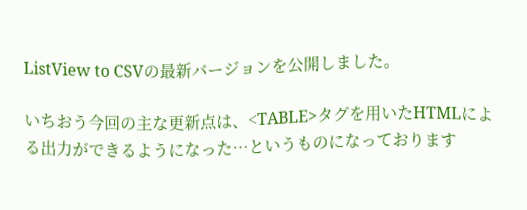ListView to CSVの最新バージョンを公開しました。

いちおう今回の主な更新点は、<TABLE>タグを用いたHTMLによる出力ができるようになった…というものになっております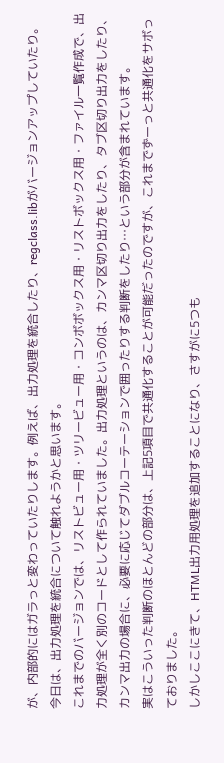が、内部的にはガラっと変わっていたりします。例えば、出力処理を統合したり、regclass.libがバージョンアップしていたり。
今日は、出力処理を統合について触れようかと思います。
これまでのバージョンでは、リストビュー用・ツリービュー用・コンボボックス用・リストボックス用・ファイル一覧作成で、出力処理が全く別のコードとして作られていました。出力処理というのは、カンマ区切り出力をしたり、タブ区切り出力をしたり、カンマ出力の場合に、必要に応じてダブルコーテーションで囲ったりする判断をしたり…という部分が含まれています。
実はこういった判断のほとんどの部分は、上記5項目で共通化することが可能だったのですが、これまでずーっと共通化をサボっておりました。
しかしここにきて、HTML出力用処理を追加することになり、さすがに5つも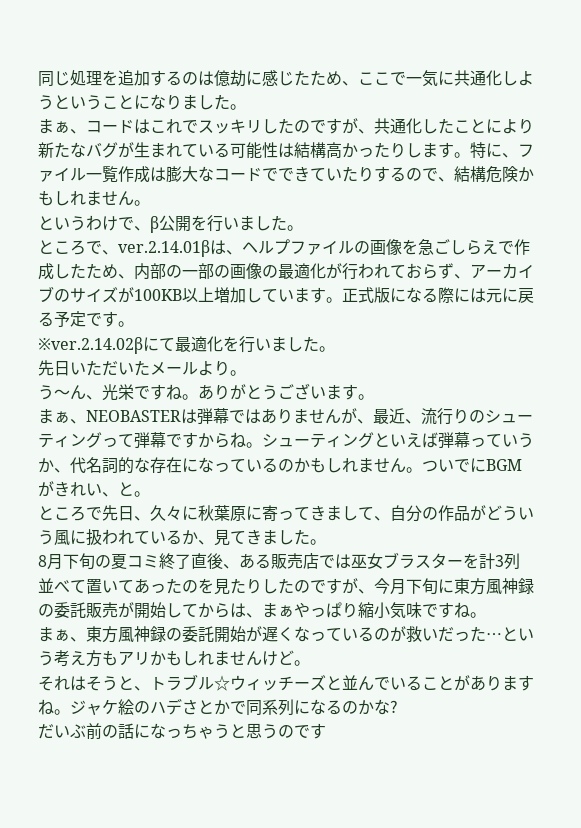同じ処理を追加するのは億劫に感じたため、ここで一気に共通化しようということになりました。
まぁ、コードはこれでスッキリしたのですが、共通化したことにより新たなバグが生まれている可能性は結構高かったりします。特に、ファイル一覧作成は膨大なコードでできていたりするので、結構危険かもしれません。
というわけで、β公開を行いました。
ところで、ver.2.14.01βは、ヘルプファイルの画像を急ごしらえで作成したため、内部の一部の画像の最適化が行われておらず、アーカイブのサイズが100KB以上増加しています。正式版になる際には元に戻る予定です。
※ver.2.14.02βにて最適化を行いました。
先日いただいたメールより。
う〜ん、光栄ですね。ありがとうございます。
まぁ、NEOBASTERは弾幕ではありませんが、最近、流行りのシューティングって弾幕ですからね。シューティングといえば弾幕っていうか、代名詞的な存在になっているのかもしれません。ついでにBGMがきれい、と。
ところで先日、久々に秋葉原に寄ってきまして、自分の作品がどういう風に扱われているか、見てきました。
8月下旬の夏コミ終了直後、ある販売店では巫女ブラスターを計3列並べて置いてあったのを見たりしたのですが、今月下旬に東方風神録の委託販売が開始してからは、まぁやっぱり縮小気味ですね。
まぁ、東方風神録の委託開始が遅くなっているのが救いだった…という考え方もアリかもしれませんけど。
それはそうと、トラブル☆ウィッチーズと並んでいることがありますね。ジャケ絵のハデさとかで同系列になるのかな?
だいぶ前の話になっちゃうと思うのです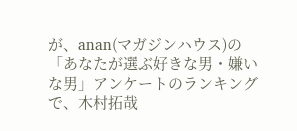が、anan(マガジンハウス)の「あなたが選ぶ好きな男・嫌いな男」アンケートのランキングで、木村拓哉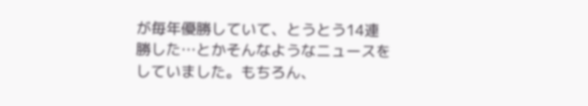が毎年優勝していて、とうとう14連勝した…とかそんなようなニュースをしていました。もちろん、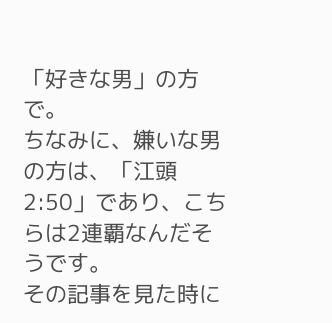「好きな男」の方で。
ちなみに、嫌いな男の方は、「江頭2:50」であり、こちらは2連覇なんだそうです。
その記事を見た時に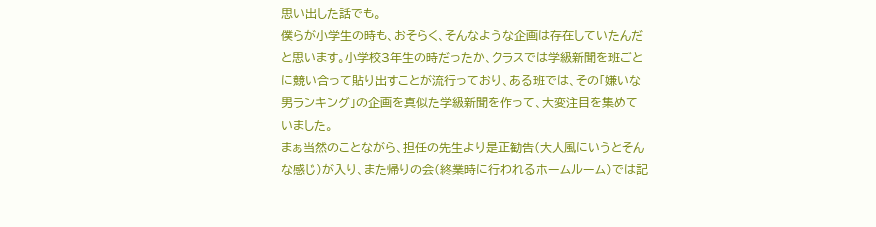思い出した話でも。
僕らが小学生の時も、おそらく、そんなような企画は存在していたんだと思います。小学校3年生の時だったか、クラスでは学級新聞を班ごとに競い合って貼り出すことが流行っており、ある班では、その「嫌いな男ランキング」の企画を真似た学級新聞を作って、大変注目を集めていました。
まぁ当然のことながら、担任の先生より是正勧告(大人風にいうとそんな感じ)が入り、また帰りの会(終業時に行われるホームルーム)では記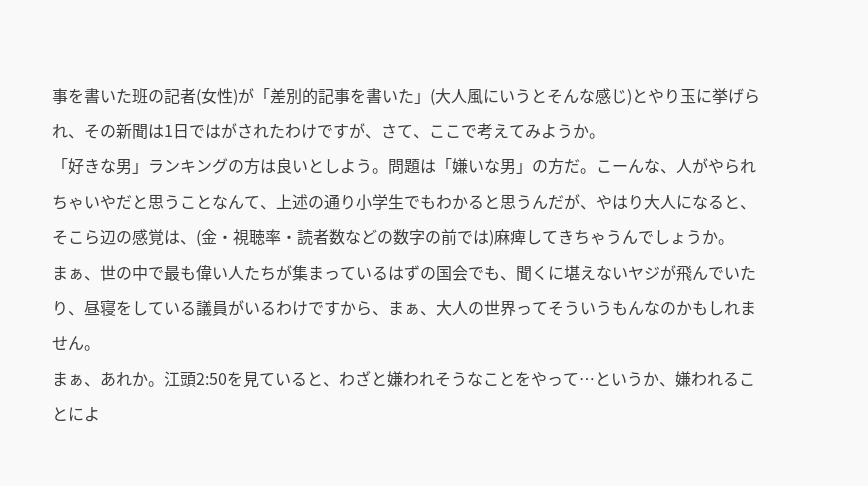事を書いた班の記者(女性)が「差別的記事を書いた」(大人風にいうとそんな感じ)とやり玉に挙げられ、その新聞は1日ではがされたわけですが、さて、ここで考えてみようか。
「好きな男」ランキングの方は良いとしよう。問題は「嫌いな男」の方だ。こーんな、人がやられちゃいやだと思うことなんて、上述の通り小学生でもわかると思うんだが、やはり大人になると、そこら辺の感覚は、(金・視聴率・読者数などの数字の前では)麻痺してきちゃうんでしょうか。
まぁ、世の中で最も偉い人たちが集まっているはずの国会でも、聞くに堪えないヤジが飛んでいたり、昼寝をしている議員がいるわけですから、まぁ、大人の世界ってそういうもんなのかもしれません。
まぁ、あれか。江頭2:50を見ていると、わざと嫌われそうなことをやって…というか、嫌われることによ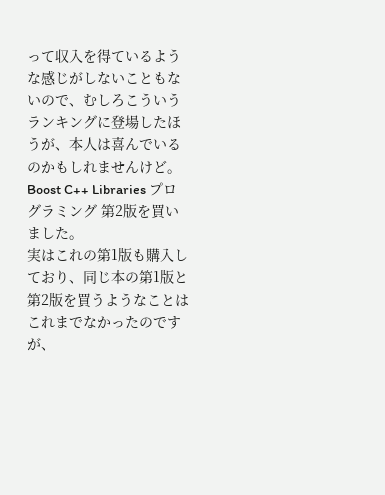って収入を得ているような感じがしないこともないので、むしろこういうランキングに登場したほうが、本人は喜んでいるのかもしれませんけど。
Boost C++ Libraries プログラミング 第2版を買いました。
実はこれの第1版も購入しており、同じ本の第1版と第2版を買うようなことはこれまでなかったのですが、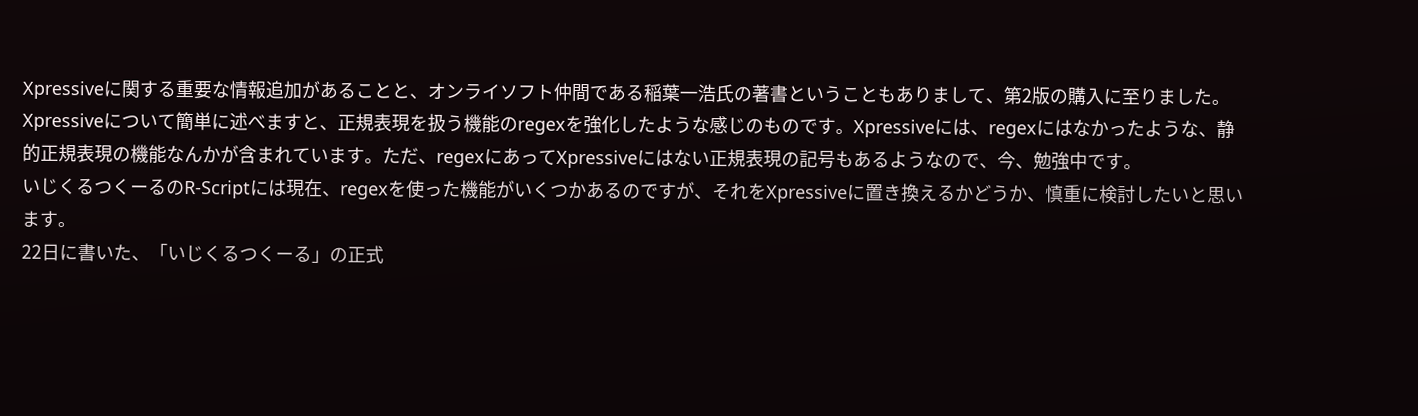Xpressiveに関する重要な情報追加があることと、オンライソフト仲間である稲葉一浩氏の著書ということもありまして、第2版の購入に至りました。
Xpressiveについて簡単に述べますと、正規表現を扱う機能のregexを強化したような感じのものです。Xpressiveには、regexにはなかったような、静的正規表現の機能なんかが含まれています。ただ、regexにあってXpressiveにはない正規表現の記号もあるようなので、今、勉強中です。
いじくるつくーるのR-Scriptには現在、regexを使った機能がいくつかあるのですが、それをXpressiveに置き換えるかどうか、慎重に検討したいと思います。
22日に書いた、「いじくるつくーる」の正式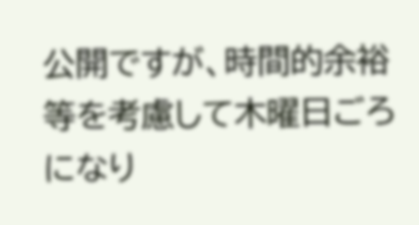公開ですが、時間的余裕等を考慮して木曜日ごろになり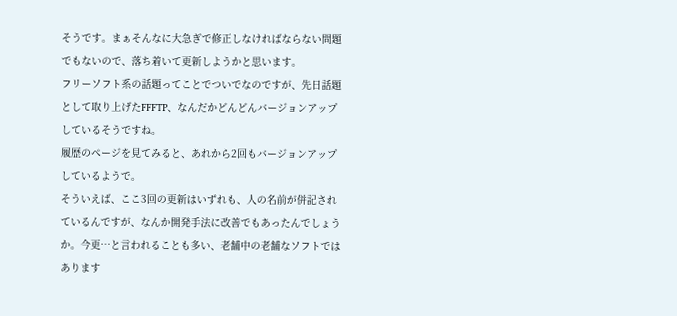そうです。まぁそんなに大急ぎで修正しなければならない問題でもないので、落ち着いて更新しようかと思います。
フリーソフト系の話題ってことでついでなのですが、先日話題として取り上げたFFFTP、なんだかどんどんバージョンアップしているそうですね。
履歴のページを見てみると、あれから2回もバージョンアップしているようで。
そういえば、ここ3回の更新はいずれも、人の名前が併記されているんですが、なんか開発手法に改善でもあったんでしょうか。今更…と言われることも多い、老舗中の老舗なソフトではあります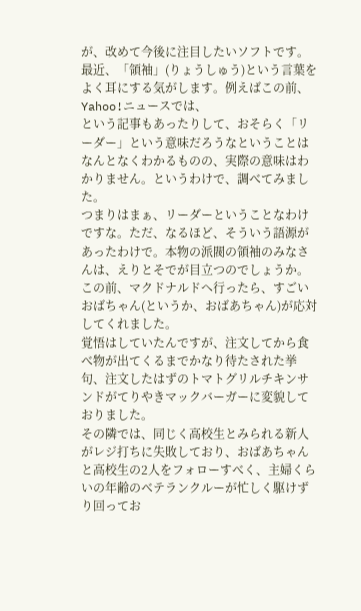が、改めて今後に注目したいソフトです。
最近、「領袖」(りょうしゅう)という言葉をよく耳にする気がします。例えばこの前、Yahoo!ニュースでは、
という記事もあったりして、おそらく「リーダー」という意味だろうなということはなんとなくわかるものの、実際の意味はわかりません。というわけで、調べてみました。
つまりはまぁ、リーダーということなわけですな。ただ、なるほど、そういう語源があったわけで。本物の派閥の領袖のみなさんは、えりとそでが目立つのでしょうか。
この前、マクドナルドへ行ったら、すごいおばちゃん(というか、おばあちゃん)が応対してくれました。
覚悟はしていたんですが、注文してから食べ物が出てくるまでかなり待たされた挙句、注文したはずのトマトグリルチキンサンドがてりやきマックバーガーに変貌しておりました。
その隣では、同じく高校生とみられる新人がレジ打ちに失敗しており、おばあちゃんと高校生の2人をフォローすべく、主婦くらいの年齢のベテランクルーが忙しく駆けずり回ってお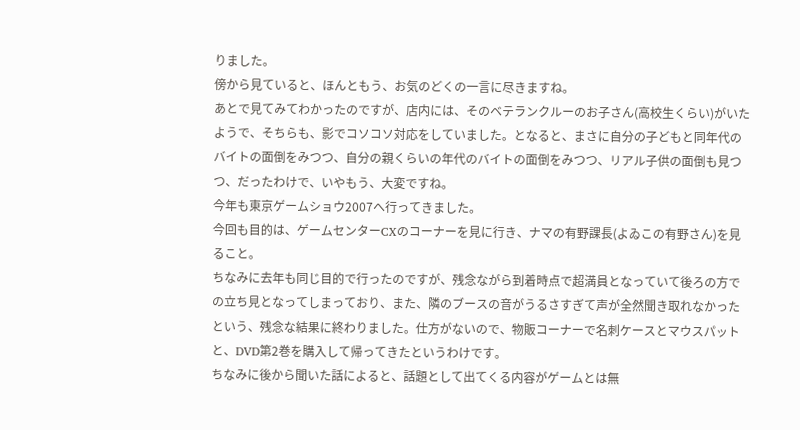りました。
傍から見ていると、ほんともう、お気のどくの一言に尽きますね。
あとで見てみてわかったのですが、店内には、そのベテランクルーのお子さん(高校生くらい)がいたようで、そちらも、影でコソコソ対応をしていました。となると、まさに自分の子どもと同年代のバイトの面倒をみつつ、自分の親くらいの年代のバイトの面倒をみつつ、リアル子供の面倒も見つつ、だったわけで、いやもう、大変ですね。
今年も東京ゲームショウ2007へ行ってきました。
今回も目的は、ゲームセンターCXのコーナーを見に行き、ナマの有野課長(よゐこの有野さん)を見ること。
ちなみに去年も同じ目的で行ったのですが、残念ながら到着時点で超満員となっていて後ろの方での立ち見となってしまっており、また、隣のブースの音がうるさすぎて声が全然聞き取れなかったという、残念な結果に終わりました。仕方がないので、物販コーナーで名刺ケースとマウスパットと、DVD第2巻を購入して帰ってきたというわけです。
ちなみに後から聞いた話によると、話題として出てくる内容がゲームとは無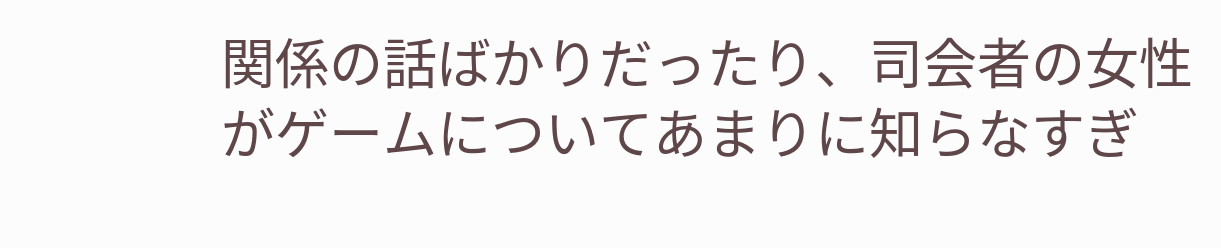関係の話ばかりだったり、司会者の女性がゲームについてあまりに知らなすぎ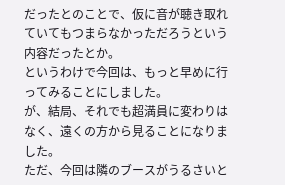だったとのことで、仮に音が聴き取れていてもつまらなかっただろうという内容だったとか。
というわけで今回は、もっと早めに行ってみることにしました。
が、結局、それでも超満員に変わりはなく、遠くの方から見ることになりました。
ただ、今回は隣のブースがうるさいと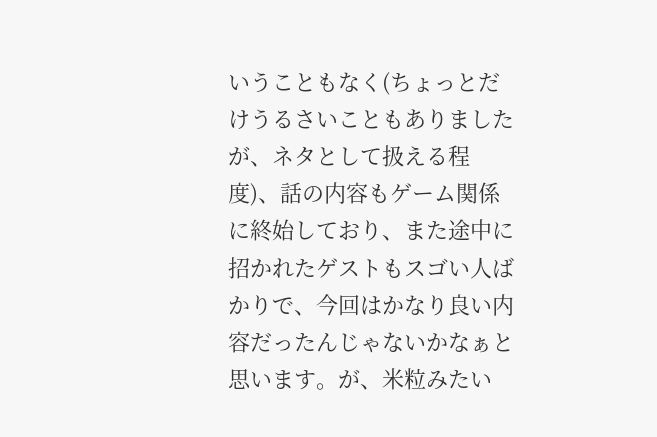いうこともなく(ちょっとだけうるさいこともありましたが、ネタとして扱える程度)、話の内容もゲーム関係に終始しており、また途中に招かれたゲストもスゴい人ばかりで、今回はかなり良い内容だったんじゃないかなぁと思います。が、米粒みたい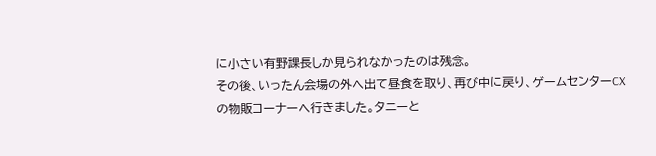に小さい有野課長しか見られなかったのは残念。
その後、いったん会場の外へ出て昼食を取り、再び中に戻り、ゲームセンターCXの物販コーナーへ行きました。タニーと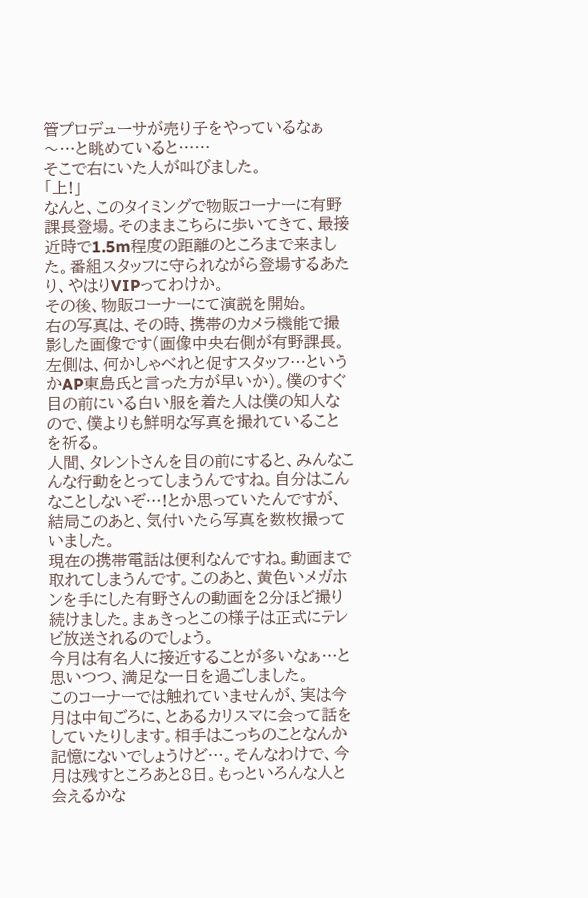管プロデューサが売り子をやっているなぁ〜…と眺めていると……
そこで右にいた人が叫びました。
「上!」
なんと、このタイミングで物販コーナーに有野課長登場。そのままこちらに歩いてきて、最接近時で1.5m程度の距離のところまで来ました。番組スタッフに守られながら登場するあたり、やはりVIPってわけか。
その後、物販コーナーにて演説を開始。
右の写真は、その時、携帯のカメラ機能で撮影した画像です(画像中央右側が有野課長。左側は、何かしゃべれと促すスタッフ…というかAP東島氏と言った方が早いか)。僕のすぐ目の前にいる白い服を着た人は僕の知人なので、僕よりも鮮明な写真を撮れていることを祈る。
人間、タレントさんを目の前にすると、みんなこんな行動をとってしまうんですね。自分はこんなことしないぞ…!とか思っていたんですが、結局このあと、気付いたら写真を数枚撮っていました。
現在の携帯電話は便利なんですね。動画まで取れてしまうんです。このあと、黄色いメガホンを手にした有野さんの動画を2分ほど撮り続けました。まぁきっとこの様子は正式にテレビ放送されるのでしょう。
今月は有名人に接近することが多いなぁ…と思いつつ、満足な一日を過ごしました。
このコーナーでは触れていませんが、実は今月は中旬ごろに、とあるカリスマに会って話をしていたりします。相手はこっちのことなんか記憶にないでしょうけど…。そんなわけで、今月は残すところあと8日。もっといろんな人と会えるかな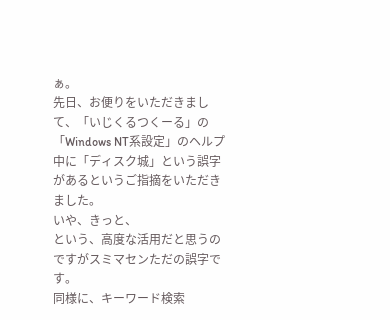ぁ。
先日、お便りをいただきまして、「いじくるつくーる」の「Windows NT系設定」のヘルプ中に「ディスク城」という誤字があるというご指摘をいただきました。
いや、きっと、
という、高度な活用だと思うのですがスミマセンただの誤字です。
同様に、キーワード検索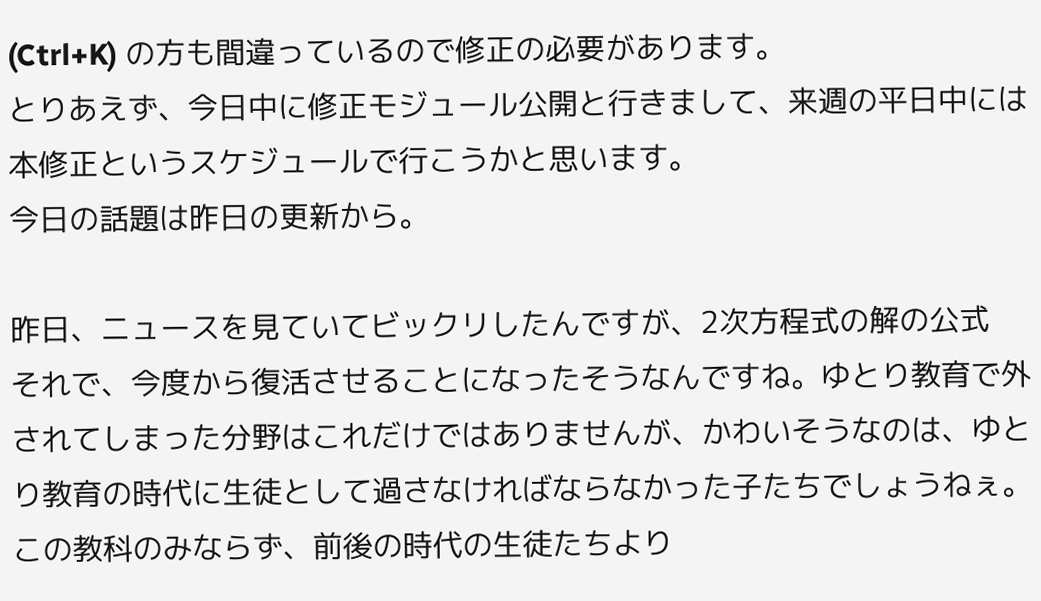(Ctrl+K) の方も間違っているので修正の必要があります。
とりあえず、今日中に修正モジュール公開と行きまして、来週の平日中には本修正というスケジュールで行こうかと思います。
今日の話題は昨日の更新から。

昨日、ニュースを見ていてビックリしたんですが、2次方程式の解の公式
それで、今度から復活させることになったそうなんですね。ゆとり教育で外されてしまった分野はこれだけではありませんが、かわいそうなのは、ゆとり教育の時代に生徒として過さなければならなかった子たちでしょうねぇ。
この教科のみならず、前後の時代の生徒たちより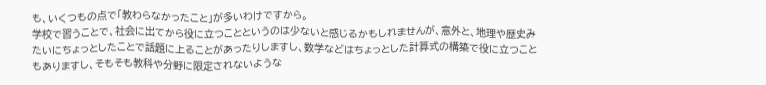も、いくつもの点で「教わらなかったこと」が多いわけですから。
学校で習うことで、社会に出てから役に立つことというのは少ないと感じるかもしれませんが、意外と、地理や歴史みたいにちょっとしたことで話題に上ることがあったりしますし、数学などはちょっとした計算式の構築で役に立つこともありますし、そもそも教科や分野に限定されないような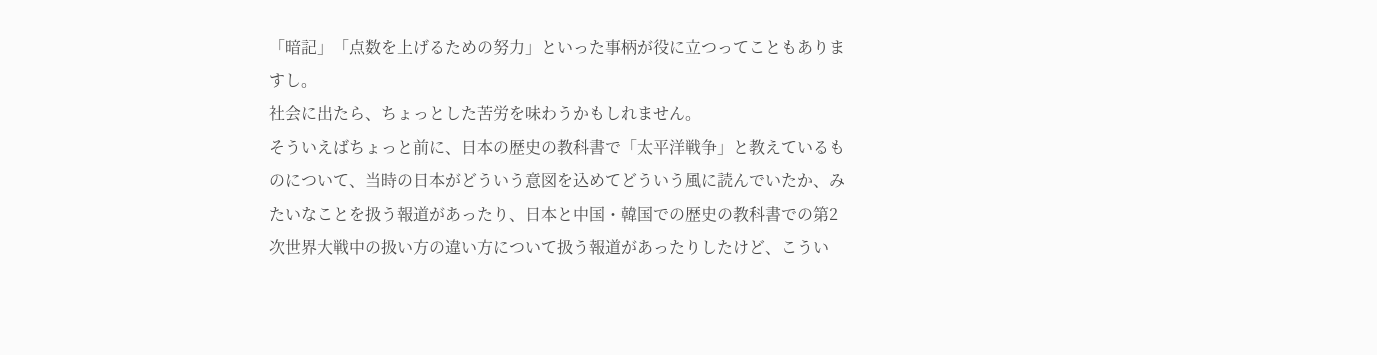「暗記」「点数を上げるための努力」といった事柄が役に立つってこともありますし。
社会に出たら、ちょっとした苦労を味わうかもしれません。
そういえばちょっと前に、日本の歴史の教科書で「太平洋戦争」と教えているものについて、当時の日本がどういう意図を込めてどういう風に読んでいたか、みたいなことを扱う報道があったり、日本と中国・韓国での歴史の教科書での第2次世界大戦中の扱い方の違い方について扱う報道があったりしたけど、こうい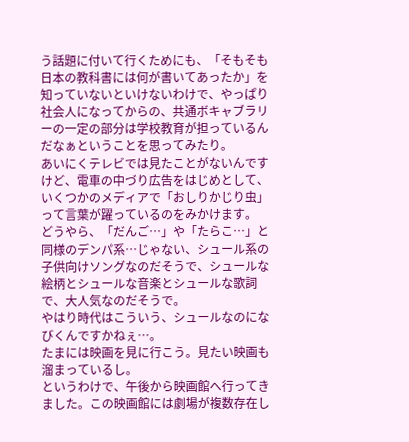う話題に付いて行くためにも、「そもそも日本の教科書には何が書いてあったか」を知っていないといけないわけで、やっぱり社会人になってからの、共通ボキャブラリーの一定の部分は学校教育が担っているんだなぁということを思ってみたり。
あいにくテレビでは見たことがないんですけど、電車の中づり広告をはじめとして、いくつかのメディアで「おしりかじり虫」って言葉が躍っているのをみかけます。
どうやら、「だんご…」や「たらこ…」と同様のデンパ系…じゃない、シュール系の子供向けソングなのだそうで、シュールな絵柄とシュールな音楽とシュールな歌詞で、大人気なのだそうで。
やはり時代はこういう、シュールなのになびくんですかねぇ…。
たまには映画を見に行こう。見たい映画も溜まっているし。
というわけで、午後から映画館へ行ってきました。この映画館には劇場が複数存在し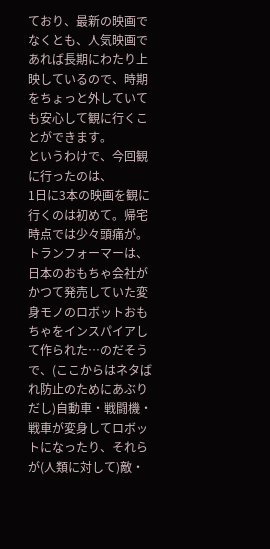ており、最新の映画でなくとも、人気映画であれば長期にわたり上映しているので、時期をちょっと外していても安心して観に行くことができます。
というわけで、今回観に行ったのは、
1日に3本の映画を観に行くのは初めて。帰宅時点では少々頭痛が。
トランフォーマーは、日本のおもちゃ会社がかつて発売していた変身モノのロボットおもちゃをインスパイアして作られた…のだそうで、(ここからはネタばれ防止のためにあぶりだし)自動車・戦闘機・戦車が変身してロボットになったり、それらが(人類に対して)敵・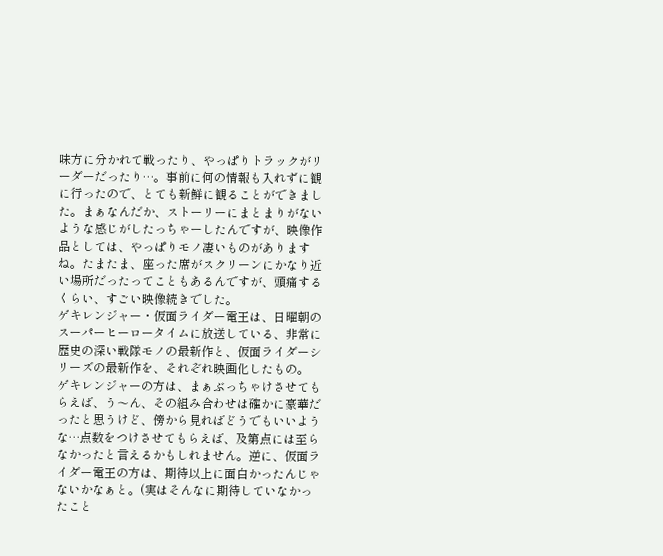味方に分かれて戦ったり、やっぱりトラックがリーダーだったり…。事前に何の情報も入れずに観に行ったので、とても新鮮に観ることができました。まぁなんだか、ストーリーにまとまりがないような感じがしたっちゃーしたんですが、映像作品としては、やっぱりモノ凄いものがありますね。たまたま、座った席がスクリーンにかなり近い場所だったってこともあるんですが、頭痛するくらい、すごい映像続きでした。
ゲキレンジャー・仮面ライダー電王は、日曜朝のスーパーヒーロータイムに放送している、非常に歴史の深い戦隊モノの最新作と、仮面ライダーシリーズの最新作を、それぞれ映画化したもの。
ゲキレンジャーの方は、まぁぶっちゃけさせてもらえば、う〜ん、その組み合わせは確かに豪華だったと思うけど、傍から見ればどうでもいいような…点数をつけさせてもらえば、及第点には至らなかったと言えるかもしれません。逆に、仮面ライダー電王の方は、期待以上に面白かったんじゃないかなぁと。(実はそんなに期待していなかったこと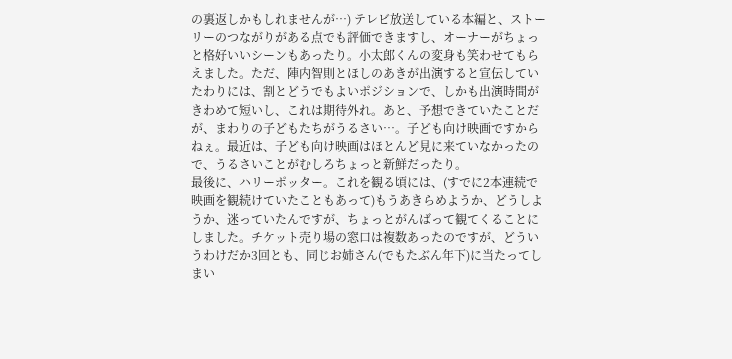の裏返しかもしれませんが…) テレビ放送している本編と、ストーリーのつながりがある点でも評価できますし、オーナーがちょっと格好いいシーンもあったり。小太郎くんの変身も笑わせてもらえました。ただ、陣内智則とほしのあきが出演すると宣伝していたわりには、割とどうでもよいポジションで、しかも出演時間がきわめて短いし、これは期待外れ。あと、予想できていたことだが、まわりの子どもたちがうるさい…。子ども向け映画ですからねぇ。最近は、子ども向け映画はほとんど見に来ていなかったので、うるさいことがむしろちょっと新鮮だったり。
最後に、ハリーポッター。これを観る頃には、(すでに2本連続で映画を観続けていたこともあって)もうあきらめようか、どうしようか、迷っていたんですが、ちょっとがんばって観てくることにしました。チケット売り場の窓口は複数あったのですが、どういうわけだか3回とも、同じお姉さん(でもたぶん年下)に当たってしまい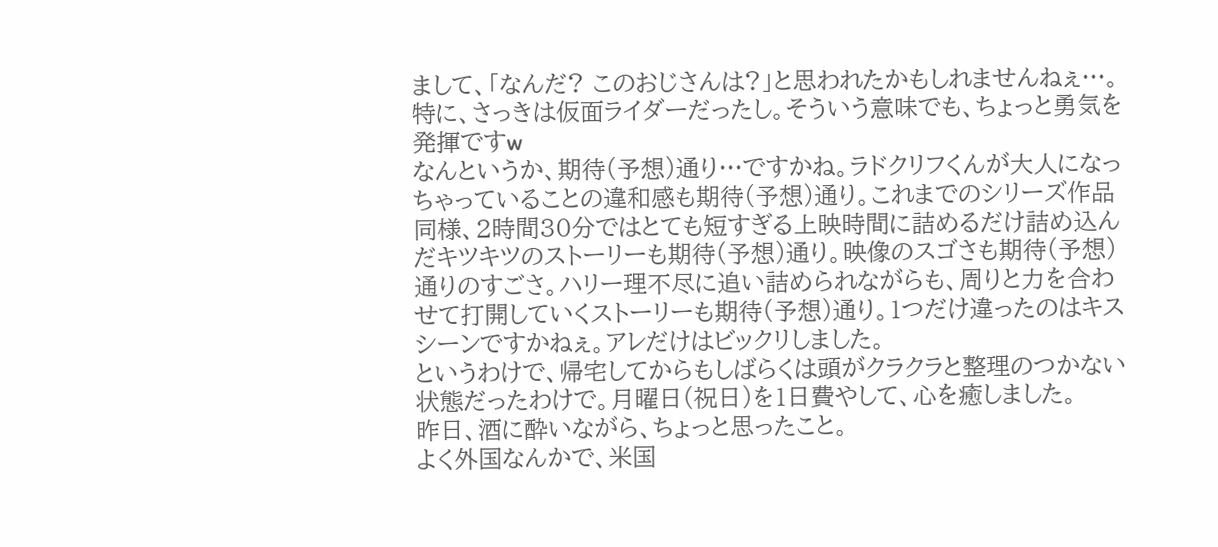まして、「なんだ? このおじさんは?」と思われたかもしれませんねぇ…。特に、さっきは仮面ライダーだったし。そういう意味でも、ちょっと勇気を発揮ですw
なんというか、期待(予想)通り…ですかね。ラドクリフくんが大人になっちゃっていることの違和感も期待(予想)通り。これまでのシリーズ作品同様、2時間30分ではとても短すぎる上映時間に詰めるだけ詰め込んだキツキツのストーリーも期待(予想)通り。映像のスゴさも期待(予想)通りのすごさ。ハリー理不尽に追い詰められながらも、周りと力を合わせて打開していくストーリーも期待(予想)通り。1つだけ違ったのはキスシーンですかねぇ。アレだけはビックリしました。
というわけで、帰宅してからもしばらくは頭がクラクラと整理のつかない状態だったわけで。月曜日(祝日)を1日費やして、心を癒しました。
昨日、酒に酔いながら、ちょっと思ったこと。
よく外国なんかで、米国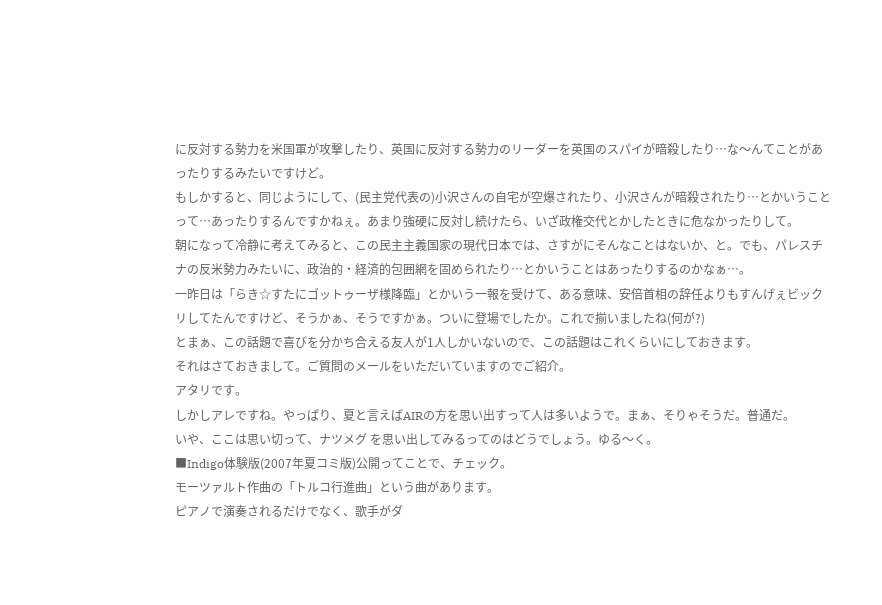に反対する勢力を米国軍が攻撃したり、英国に反対する勢力のリーダーを英国のスパイが暗殺したり…な〜んてことがあったりするみたいですけど。
もしかすると、同じようにして、(民主党代表の)小沢さんの自宅が空爆されたり、小沢さんが暗殺されたり…とかいうことって…あったりするんですかねぇ。あまり強硬に反対し続けたら、いざ政権交代とかしたときに危なかったりして。
朝になって冷静に考えてみると、この民主主義国家の現代日本では、さすがにそんなことはないか、と。でも、パレスチナの反米勢力みたいに、政治的・経済的包囲網を固められたり…とかいうことはあったりするのかなぁ…。
一昨日は「らき☆すたにゴットゥーザ様降臨」とかいう一報を受けて、ある意味、安倍首相の辞任よりもすんげぇビックリしてたんですけど、そうかぁ、そうですかぁ。ついに登場でしたか。これで揃いましたね(何が?)
とまぁ、この話題で喜びを分かち合える友人が1人しかいないので、この話題はこれくらいにしておきます。
それはさておきまして。ご質問のメールをいただいていますのでご紹介。
アタリです。
しかしアレですね。やっぱり、夏と言えばAIRの方を思い出すって人は多いようで。まぁ、そりゃそうだ。普通だ。
いや、ここは思い切って、ナツメグ を思い出してみるってのはどうでしょう。ゆる〜く。
■Indigo体験版(2007年夏コミ版)公開ってことで、チェック。
モーツァルト作曲の「トルコ行進曲」という曲があります。
ピアノで演奏されるだけでなく、歌手がダ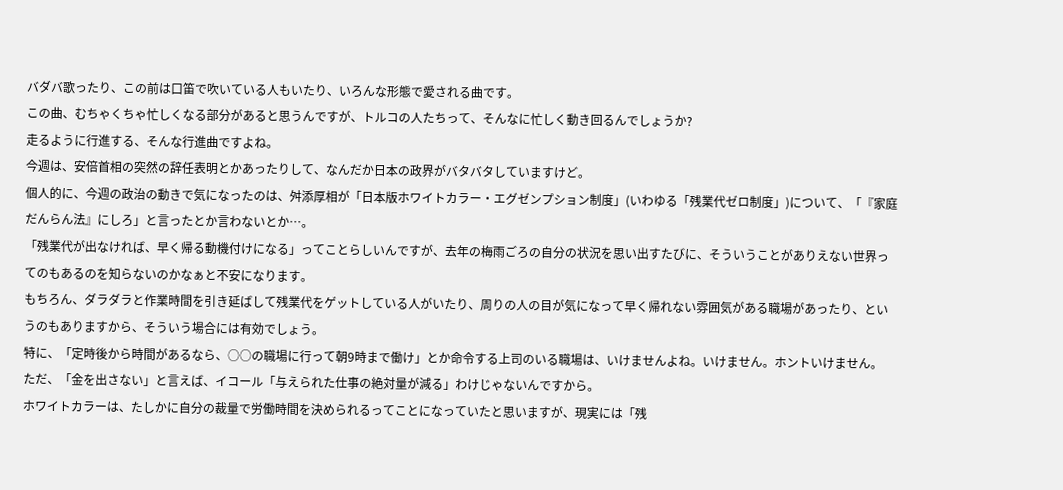バダバ歌ったり、この前は口笛で吹いている人もいたり、いろんな形態で愛される曲です。
この曲、むちゃくちゃ忙しくなる部分があると思うんですが、トルコの人たちって、そんなに忙しく動き回るんでしょうか?
走るように行進する、そんな行進曲ですよね。
今週は、安倍首相の突然の辞任表明とかあったりして、なんだか日本の政界がバタバタしていますけど。
個人的に、今週の政治の動きで気になったのは、舛添厚相が「日本版ホワイトカラー・エグゼンプション制度」(いわゆる「残業代ゼロ制度」)について、「『家庭だんらん法』にしろ」と言ったとか言わないとか…。
「残業代が出なければ、早く帰る動機付けになる」ってことらしいんですが、去年の梅雨ごろの自分の状況を思い出すたびに、そういうことがありえない世界ってのもあるのを知らないのかなぁと不安になります。
もちろん、ダラダラと作業時間を引き延ばして残業代をゲットしている人がいたり、周りの人の目が気になって早く帰れない雰囲気がある職場があったり、というのもありますから、そういう場合には有効でしょう。
特に、「定時後から時間があるなら、○○の職場に行って朝9時まで働け」とか命令する上司のいる職場は、いけませんよね。いけません。ホントいけません。
ただ、「金を出さない」と言えば、イコール「与えられた仕事の絶対量が減る」わけじゃないんですから。
ホワイトカラーは、たしかに自分の裁量で労働時間を決められるってことになっていたと思いますが、現実には「残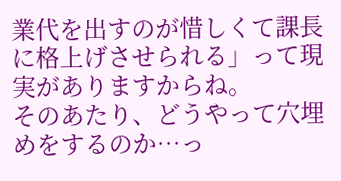業代を出すのが惜しくて課長に格上げさせられる」って現実がありますからね。
そのあたり、どうやって穴埋めをするのか…っ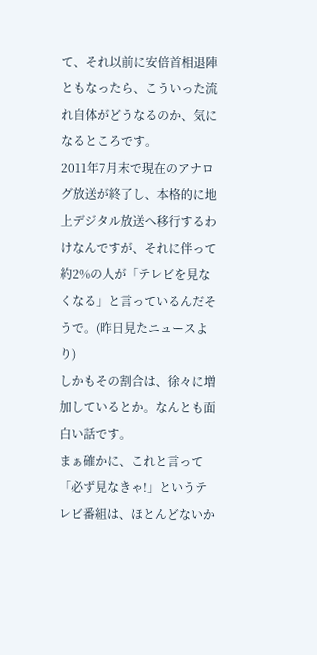て、それ以前に安倍首相退陣ともなったら、こういった流れ自体がどうなるのか、気になるところです。
2011年7月末で現在のアナログ放送が終了し、本格的に地上デジタル放送へ移行するわけなんですが、それに伴って約2%の人が「テレビを見なくなる」と言っているんだそうで。(昨日見たニュースより)
しかもその割合は、徐々に増加しているとか。なんとも面白い話です。
まぁ確かに、これと言って「必ず見なきゃ!」というテレビ番組は、ほとんどないか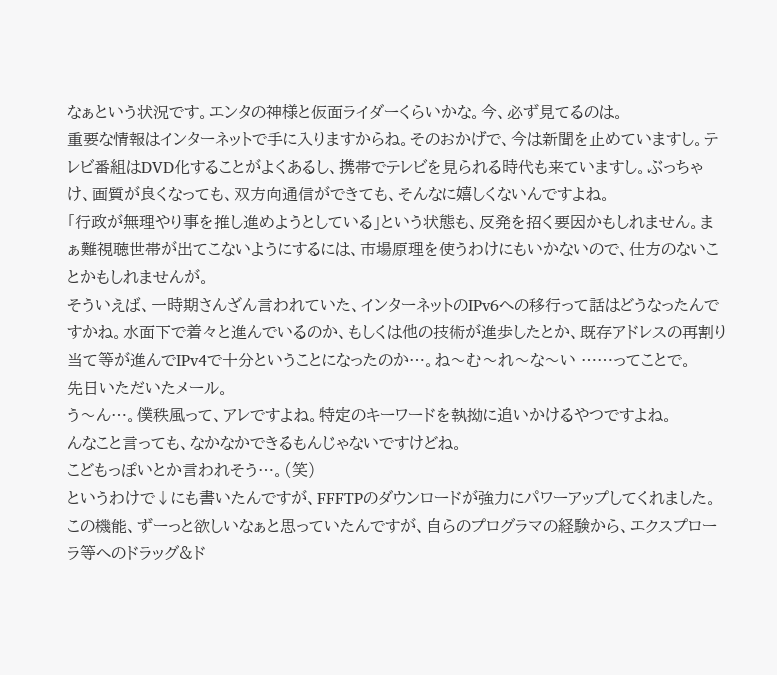なぁという状況です。エンタの神様と仮面ライダーくらいかな。今、必ず見てるのは。
重要な情報はインターネットで手に入りますからね。そのおかげで、今は新聞を止めていますし。テレビ番組はDVD化することがよくあるし、携帯でテレビを見られる時代も来ていますし。ぶっちゃけ、画質が良くなっても、双方向通信ができても、そんなに嬉しくないんですよね。
「行政が無理やり事を推し進めようとしている」という状態も、反発を招く要因かもしれません。まぁ難視聴世帯が出てこないようにするには、市場原理を使うわけにもいかないので、仕方のないことかもしれませんが。
そういえば、一時期さんざん言われていた、インターネットのIPv6への移行って話はどうなったんですかね。水面下で着々と進んでいるのか、もしくは他の技術が進歩したとか、既存アドレスの再割り当て等が進んでIPv4で十分ということになったのか…。ね〜む〜れ〜な〜い ……ってことで。
先日いただいたメール。
う〜ん…。僕秩風って、アレですよね。特定のキーワードを執拗に追いかけるやつですよね。
んなこと言っても、なかなかできるもんじゃないですけどね。
こどもっぽいとか言われそう…。(笑)
というわけで↓にも書いたんですが、FFFTPのダウンロードが強力にパワーアップしてくれました。この機能、ずーっと欲しいなぁと思っていたんですが、自らのプログラマの経験から、エクスプローラ等へのドラッグ&ド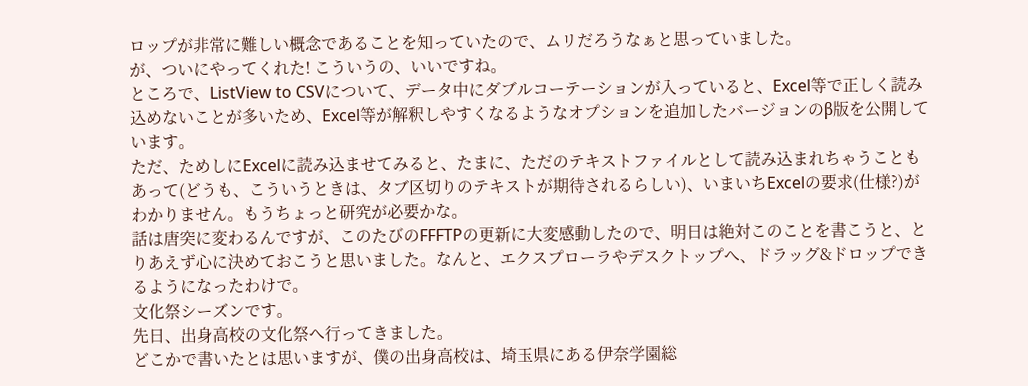ロップが非常に難しい概念であることを知っていたので、ムリだろうなぁと思っていました。
が、ついにやってくれた! こういうの、いいですね。
ところで、ListView to CSVについて、データ中にダブルコーテーションが入っていると、Excel等で正しく読み込めないことが多いため、Excel等が解釈しやすくなるようなオプションを追加したバージョンのβ版を公開しています。
ただ、ためしにExcelに読み込ませてみると、たまに、ただのテキストファイルとして読み込まれちゃうこともあって(どうも、こういうときは、タブ区切りのテキストが期待されるらしい)、いまいちExcelの要求(仕様?)がわかりません。もうちょっと研究が必要かな。
話は唐突に変わるんですが、このたびのFFFTPの更新に大変感動したので、明日は絶対このことを書こうと、とりあえず心に決めておこうと思いました。なんと、エクスプローラやデスクトップへ、ドラッグ&ドロップできるようになったわけで。
文化祭シーズンです。
先日、出身高校の文化祭へ行ってきました。
どこかで書いたとは思いますが、僕の出身高校は、埼玉県にある伊奈学園総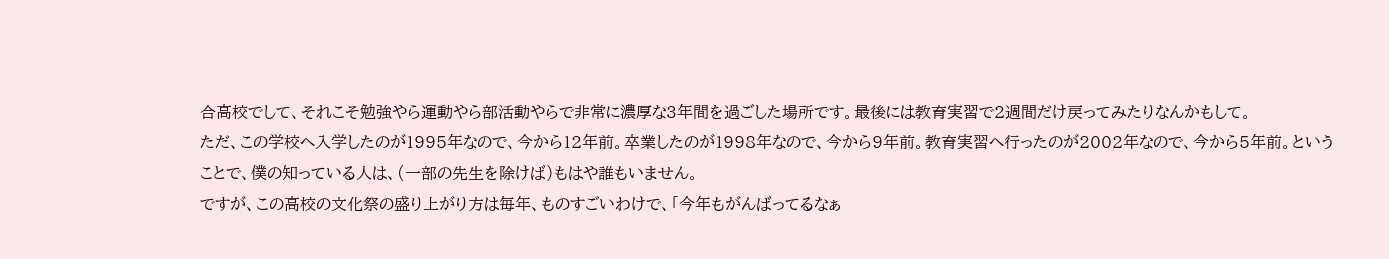合高校でして、それこそ勉強やら運動やら部活動やらで非常に濃厚な3年間を過ごした場所です。最後には教育実習で2週間だけ戻ってみたりなんかもして。
ただ、この学校へ入学したのが1995年なので、今から12年前。卒業したのが1998年なので、今から9年前。教育実習へ行ったのが2002年なので、今から5年前。ということで、僕の知っている人は、(一部の先生を除けば)もはや誰もいません。
ですが、この高校の文化祭の盛り上がり方は毎年、ものすごいわけで、「今年もがんばってるなぁ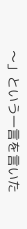〜」という一言を言いた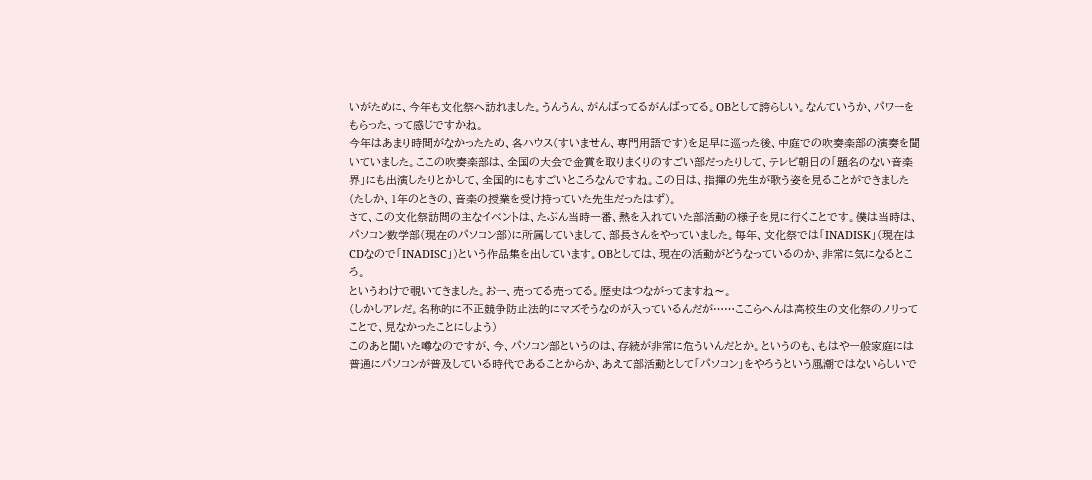いがために、今年も文化祭へ訪れました。うんうん、がんばってるがんばってる。OBとして誇らしい。なんていうか、パワーをもらった、って感じですかね。
今年はあまり時間がなかったため、各ハウス(すいません、専門用語です)を足早に巡った後、中庭での吹奏楽部の演奏を聞いていました。ここの吹奏楽部は、全国の大会で金賞を取りまくりのすごい部だったりして、テレビ朝日の「題名のない音楽界」にも出演したりとかして、全国的にもすごいところなんですね。この日は、指揮の先生が歌う姿を見ることができました(たしか、1年のときの、音楽の授業を受け持っていた先生だったはず)。
さて、この文化祭訪問の主なイベントは、たぶん当時一番、熱を入れていた部活動の様子を見に行くことです。僕は当時は、パソコン数学部(現在のパソコン部)に所属していまして、部長さんをやっていました。毎年、文化祭では「INADISK」(現在はCDなので「INADISC」)という作品集を出しています。OBとしては、現在の活動がどうなっているのか、非常に気になるところ。
というわけで覗いてきました。おー、売ってる売ってる。歴史はつながってますね〜。
(しかしアレだ。名称的に不正競争防止法的にマズそうなのが入っているんだが……ここらへんは高校生の文化祭のノリってことで、見なかったことにしよう)
このあと聞いた噂なのですが、今、パソコン部というのは、存続が非常に危ういんだとか。というのも、もはや一般家庭には普通にパソコンが普及している時代であることからか、あえて部活動として「パソコン」をやろうという風潮ではないらしいで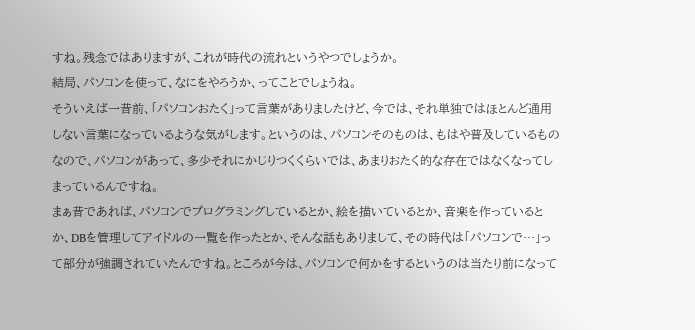すね。残念ではありますが、これが時代の流れというやつでしょうか。
結局、パソコンを使って、なにをやろうか、ってことでしょうね。
そういえば一昔前、「パソコンおたく」って言葉がありましたけど、今では、それ単独ではほとんど通用しない言葉になっているような気がします。というのは、パソコンそのものは、もはや普及しているものなので、パソコンがあって、多少それにかじりつくくらいでは、あまりおたく的な存在ではなくなってしまっているんですね。
まぁ昔であれば、パソコンでプログラミングしているとか、絵を描いているとか、音楽を作っているとか、DBを管理してアイドルの一覧を作ったとか、そんな話もありまして、その時代は「パソコンで…」って部分が強調されていたんですね。ところが今は、パソコンで何かをするというのは当たり前になって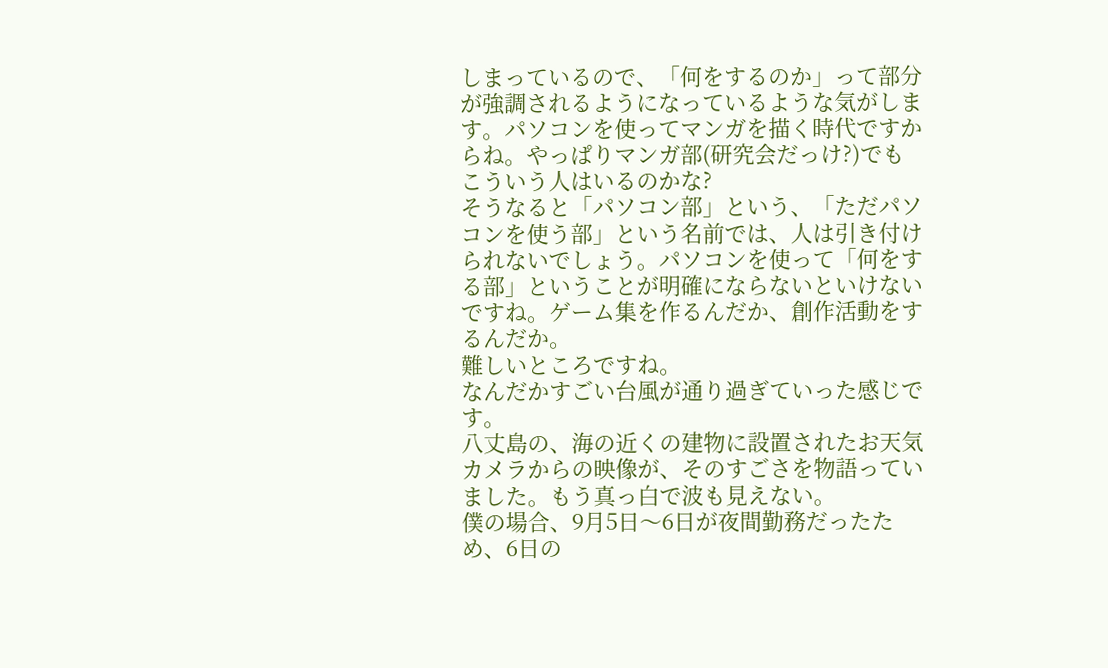しまっているので、「何をするのか」って部分が強調されるようになっているような気がします。パソコンを使ってマンガを描く時代ですからね。やっぱりマンガ部(研究会だっけ?)でもこういう人はいるのかな?
そうなると「パソコン部」という、「ただパソコンを使う部」という名前では、人は引き付けられないでしょう。パソコンを使って「何をする部」ということが明確にならないといけないですね。ゲーム集を作るんだか、創作活動をするんだか。
難しいところですね。
なんだかすごい台風が通り過ぎていった感じです。
八丈島の、海の近くの建物に設置されたお天気カメラからの映像が、そのすごさを物語っていました。もう真っ白で波も見えない。
僕の場合、9月5日〜6日が夜間勤務だったため、6日の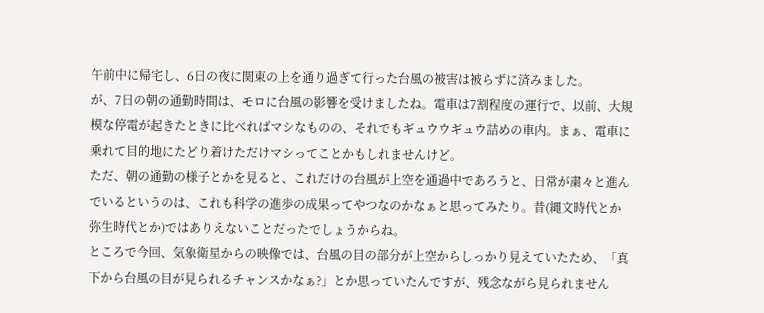午前中に帰宅し、6日の夜に関東の上を通り過ぎて行った台風の被害は被らずに済みました。
が、7日の朝の通勤時間は、モロに台風の影響を受けましたね。電車は7割程度の運行で、以前、大規模な停電が起きたときに比べればマシなものの、それでもギュウウギュウ詰めの車内。まぁ、電車に乗れて目的地にたどり着けただけマシってことかもしれませんけど。
ただ、朝の通勤の様子とかを見ると、これだけの台風が上空を通過中であろうと、日常が粛々と進んでいるというのは、これも科学の進歩の成果ってやつなのかなぁと思ってみたり。昔(縄文時代とか弥生時代とか)ではありえないことだったでしょうからね。
ところで今回、気象衛星からの映像では、台風の目の部分が上空からしっかり見えていたため、「真下から台風の目が見られるチャンスかなぁ?」とか思っていたんですが、残念ながら見られません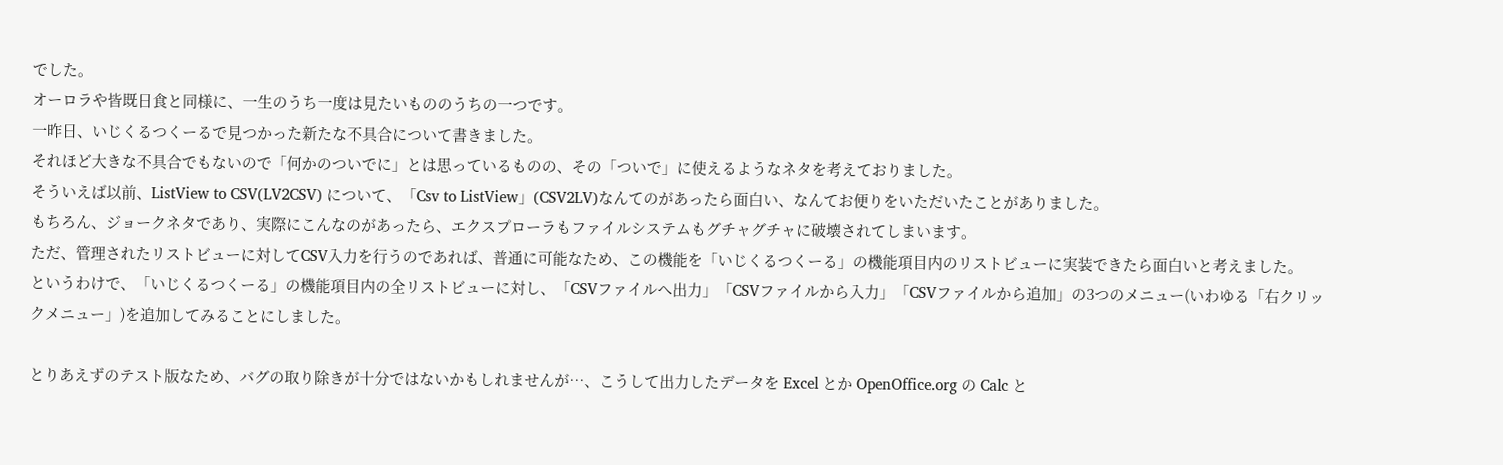でした。
オーロラや皆既日食と同様に、一生のうち一度は見たいもののうちの一つです。
一昨日、いじくるつくーるで見つかった新たな不具合について書きました。
それほど大きな不具合でもないので「何かのついでに」とは思っているものの、その「ついで」に使えるようなネタを考えておりました。
そういえば以前、ListView to CSV(LV2CSV) について、「Csv to ListView」(CSV2LV)なんてのがあったら面白い、なんてお便りをいただいたことがありました。
もちろん、ジョークネタであり、実際にこんなのがあったら、エクスプローラもファイルシステムもグチャグチャに破壊されてしまいます。
ただ、管理されたリストビューに対してCSV入力を行うのであれば、普通に可能なため、この機能を「いじくるつくーる」の機能項目内のリストビューに実装できたら面白いと考えました。
というわけで、「いじくるつくーる」の機能項目内の全リストビューに対し、「CSVファイルへ出力」「CSVファイルから入力」「CSVファイルから追加」の3つのメニュー(いわゆる「右クリックメニュー」)を追加してみることにしました。

とりあえずのテスト版なため、バグの取り除きが十分ではないかもしれませんが…、こうして出力したデータを Excel とか OpenOffice.org の Calc と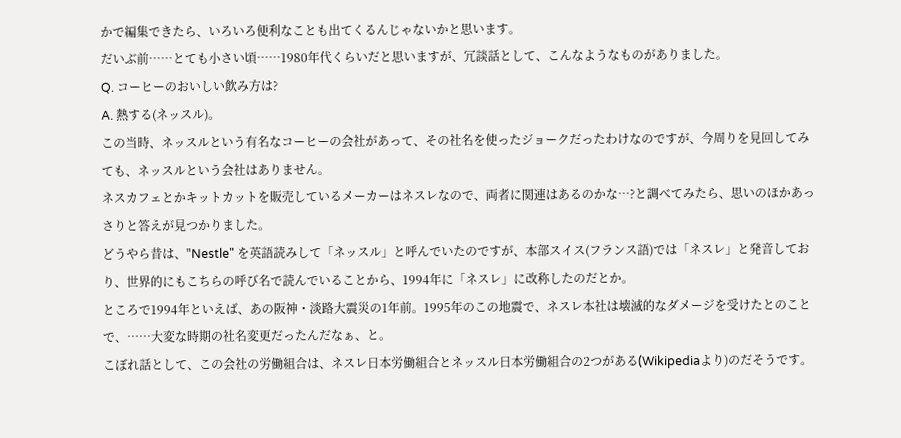かで編集できたら、いろいろ便利なことも出てくるんじゃないかと思います。
だいぶ前……とても小さい頃……1980年代くらいだと思いますが、冗談話として、こんなようなものがありました。
Q. コーヒーのおいしい飲み方は?
A. 熱する(ネッスル)。
この当時、ネッスルという有名なコーヒーの会社があって、その社名を使ったジョークだったわけなのですが、今周りを見回してみても、ネッスルという会社はありません。
ネスカフェとかキットカットを販売しているメーカーはネスレなので、両者に関連はあるのかな…?と調べてみたら、思いのほかあっさりと答えが見つかりました。
どうやら昔は、"Nestle" を英語読みして「ネッスル」と呼んでいたのですが、本部スイス(フランス語)では「ネスレ」と発音しており、世界的にもこちらの呼び名で読んでいることから、1994年に「ネスレ」に改称したのだとか。
ところで1994年といえば、あの阪神・淡路大震災の1年前。1995年のこの地震で、ネスレ本社は壊滅的なダメージを受けたとのことで、……大変な時期の社名変更だったんだなぁ、と。
こぼれ話として、この会社の労働組合は、ネスレ日本労働組合とネッスル日本労働組合の2つがある(Wikipediaより)のだそうです。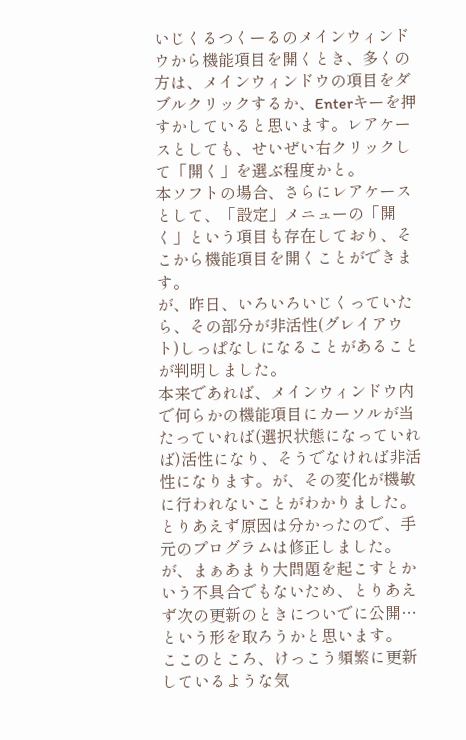いじくるつくーるのメインウィンドウから機能項目を開くとき、多くの方は、メインウィンドウの項目をダブルクリックするか、Enterキーを押すかしていると思います。レアケースとしても、せいぜい右クリックして「開く」を選ぶ程度かと。
本ソフトの場合、さらにレアケースとして、「設定」メニューの「開く」という項目も存在しており、そこから機能項目を開くことができます。
が、昨日、いろいろいじくっていたら、その部分が非活性(グレイアウト)しっぱなしになることがあることが判明しました。
本来であれば、メインウィンドウ内で何らかの機能項目にカーソルが当たっていれば(選択状態になっていれば)活性になり、そうでなければ非活性になります。が、その変化が機敏に行われないことがわかりました。
とりあえず原因は分かったので、手元のプログラムは修正しました。が、まぁあまり大問題を起こすとかいう不具合でもないため、とりあえず次の更新のときについでに公開…という形を取ろうかと思います。
ここのところ、けっこう頻繁に更新しているような気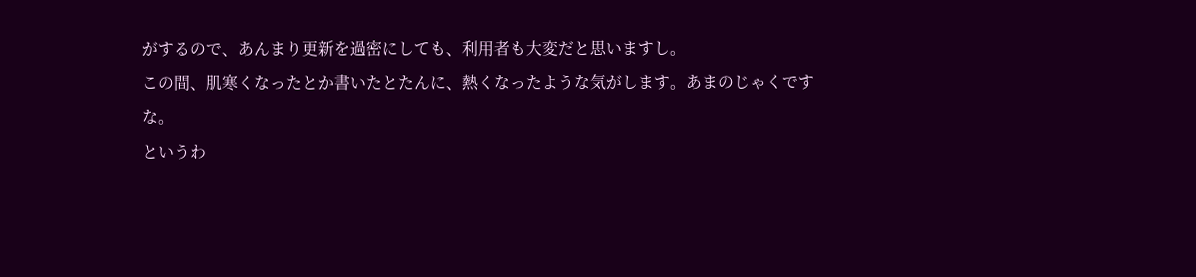がするので、あんまり更新を過密にしても、利用者も大変だと思いますし。
この間、肌寒くなったとか書いたとたんに、熱くなったような気がします。あまのじゃくですな。
というわ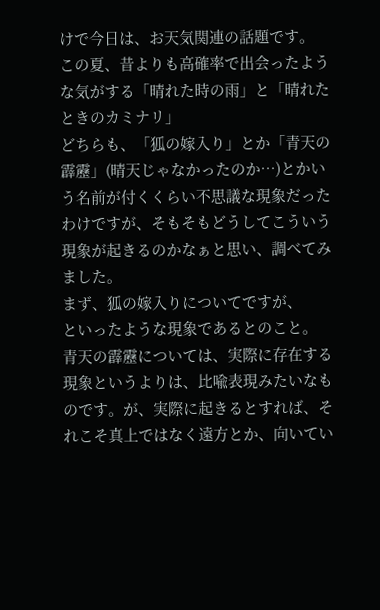けで今日は、お天気関連の話題です。
この夏、昔よりも高確率で出会ったような気がする「晴れた時の雨」と「晴れたときのカミナリ」
どちらも、「狐の嫁入り」とか「青天の霹靂」(晴天じゃなかったのか…)とかいう名前が付くくらい不思議な現象だったわけですが、そもそもどうしてこういう現象が起きるのかなぁと思い、調べてみました。
まず、狐の嫁入りについてですが、
といったような現象であるとのこと。
青天の霹靂については、実際に存在する現象というよりは、比喩表現みたいなものです。が、実際に起きるとすれば、それこそ真上ではなく遠方とか、向いてい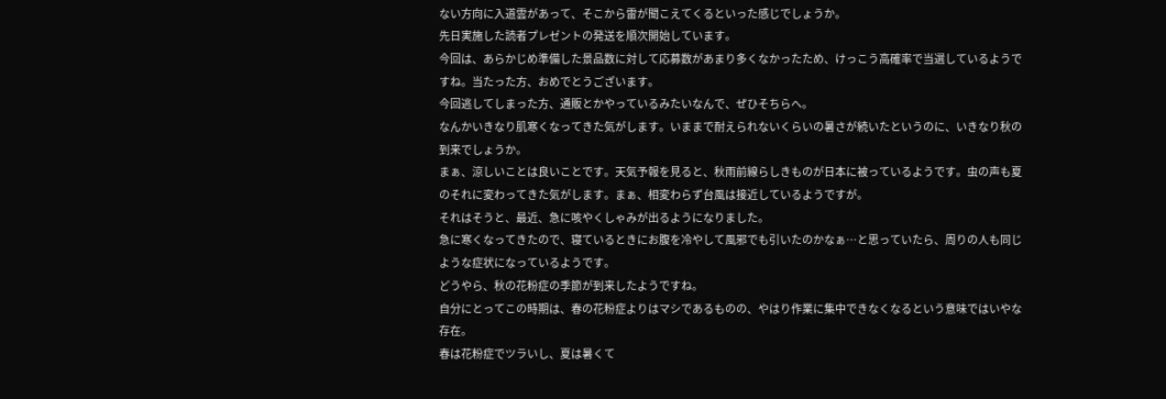ない方向に入道雲があって、そこから雷が聞こえてくるといった感じでしょうか。
先日実施した読者プレゼントの発送を順次開始しています。
今回は、あらかじめ準備した景品数に対して応募数があまり多くなかったため、けっこう高確率で当選しているようですね。当たった方、おめでとうございます。
今回逃してしまった方、通販とかやっているみたいなんで、ぜひそちらへ。
なんかいきなり肌寒くなってきた気がします。いままで耐えられないくらいの暑さが続いたというのに、いきなり秋の到来でしょうか。
まぁ、涼しいことは良いことです。天気予報を見ると、秋雨前線らしきものが日本に被っているようです。虫の声も夏のそれに変わってきた気がします。まぁ、相変わらず台風は接近しているようですが。
それはそうと、最近、急に咳やくしゃみが出るようになりました。
急に寒くなってきたので、寝ているときにお腹を冷やして風邪でも引いたのかなぁ…と思っていたら、周りの人も同じような症状になっているようです。
どうやら、秋の花粉症の季節が到来したようですね。
自分にとってこの時期は、春の花粉症よりはマシであるものの、やはり作業に集中できなくなるという意味ではいやな存在。
春は花粉症でツラいし、夏は暑くて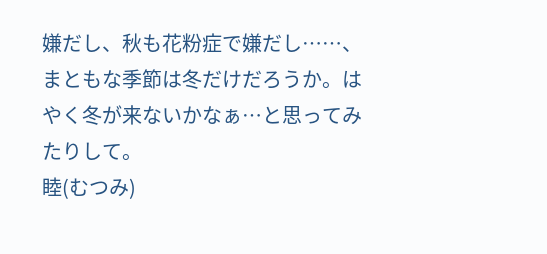嫌だし、秋も花粉症で嫌だし……、まともな季節は冬だけだろうか。はやく冬が来ないかなぁ…と思ってみたりして。
睦(むつみ)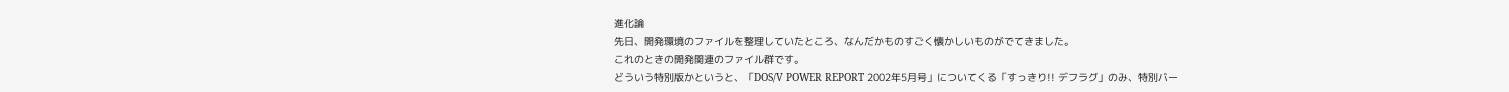進化論
先日、開発環境のファイルを整理していたところ、なんだかものすごく懐かしいものがでてきました。
これのときの開発関連のファイル群です。
どういう特別版かというと、「DOS/V POWER REPORT 2002年5月号」についてくる「すっきり!! デフラグ」のみ、特別バー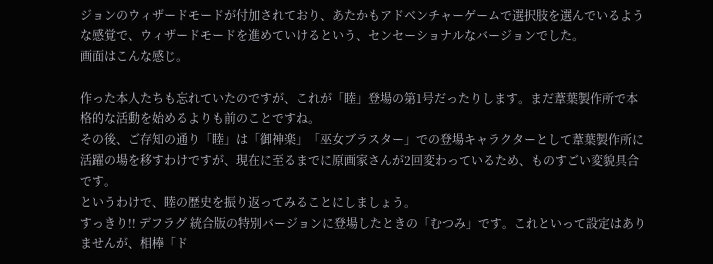ジョンのウィザードモードが付加されており、あたかもアドベンチャーゲームで選択肢を選んでいるような感覚で、ウィザードモードを進めていけるという、センセーショナルなバージョンでした。
画面はこんな感じ。

作った本人たちも忘れていたのですが、これが「睦」登場の第1号だったりします。まだ葦葉製作所で本格的な活動を始めるよりも前のことですね。
その後、ご存知の通り「睦」は「御神楽」「巫女ブラスター」での登場キャラクターとして葦葉製作所に活躍の場を移すわけですが、現在に至るまでに原画家さんが2回変わっているため、ものすごい変貌具合です。
というわけで、睦の歴史を振り返ってみることにしましょう。
すっきり!! デフラグ 統合版の特別バージョンに登場したときの「むつみ」です。これといって設定はありませんが、相棒「ド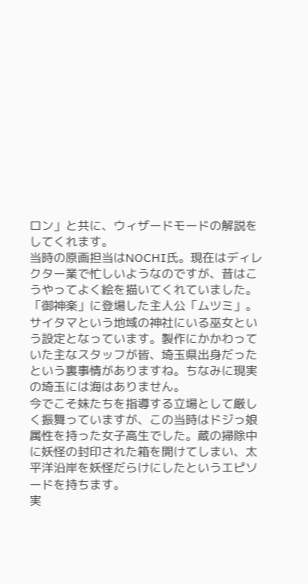ロン」と共に、ウィザードモードの解説をしてくれます。
当時の原画担当はNOCHI氏。現在はディレクター業で忙しいようなのですが、昔はこうやってよく絵を描いてくれていました。
「御神楽」に登場した主人公「ムツミ」。サイタマという地域の神社にいる巫女という設定となっています。製作にかかわっていた主なスタッフが皆、埼玉県出身だったという裏事情がありますね。ちなみに現実の埼玉には海はありません。
今でこそ妹たちを指導する立場として厳しく振舞っていますが、この当時はドジっ娘属性を持った女子高生でした。蔵の掃除中に妖怪の封印された箱を開けてしまい、太平洋沿岸を妖怪だらけにしたというエピソードを持ちます。
実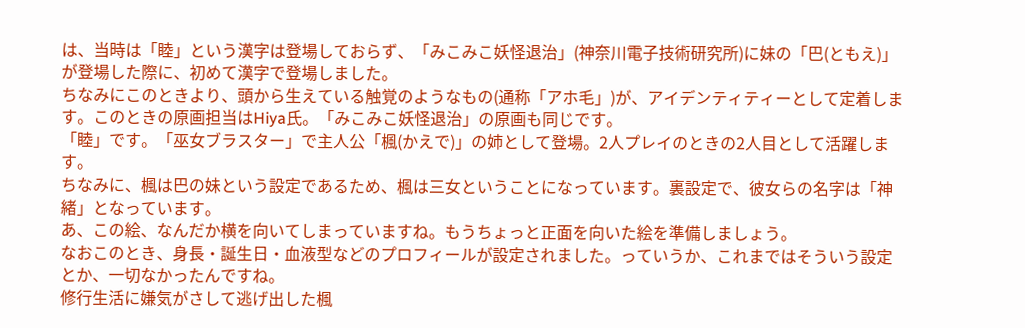は、当時は「睦」という漢字は登場しておらず、「みこみこ妖怪退治」(神奈川電子技術研究所)に妹の「巴(ともえ)」が登場した際に、初めて漢字で登場しました。
ちなみにこのときより、頭から生えている触覚のようなもの(通称「アホ毛」)が、アイデンティティーとして定着します。このときの原画担当はHiya氏。「みこみこ妖怪退治」の原画も同じです。
「睦」です。「巫女ブラスター」で主人公「楓(かえで)」の姉として登場。2人プレイのときの2人目として活躍します。
ちなみに、楓は巴の妹という設定であるため、楓は三女ということになっています。裏設定で、彼女らの名字は「神緒」となっています。
あ、この絵、なんだか横を向いてしまっていますね。もうちょっと正面を向いた絵を準備しましょう。
なおこのとき、身長・誕生日・血液型などのプロフィールが設定されました。っていうか、これまではそういう設定とか、一切なかったんですね。
修行生活に嫌気がさして逃げ出した楓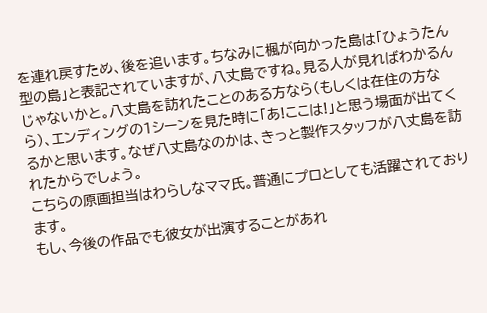を連れ戻すため、後を追います。ちなみに楓が向かった島は「ひょうたん型の島」と表記されていますが、八丈島ですね。見る人が見ればわかるんじゃないかと。八丈島を訪れたことのある方なら(もしくは在住の方なら)、エンディングの1シーンを見た時に「あ!ここは!」と思う場面が出てくるかと思います。なぜ八丈島なのかは、きっと製作スタッフが八丈島を訪れたからでしょう。
こちらの原画担当はわらしなママ氏。普通にプロとしても活躍されております。
もし、今後の作品でも彼女が出演することがあれ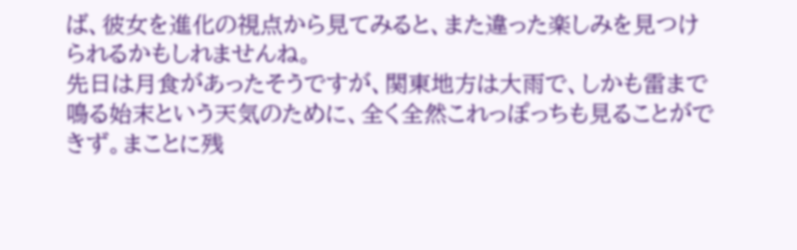ば、彼女を進化の視点から見てみると、また違った楽しみを見つけられるかもしれませんね。
先日は月食があったそうですが、関東地方は大雨で、しかも雷まで鳴る始末という天気のために、全く全然これっぽっちも見ることができず。まことに残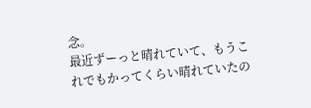念。
最近ずーっと晴れていて、もうこれでもかってくらい晴れていたの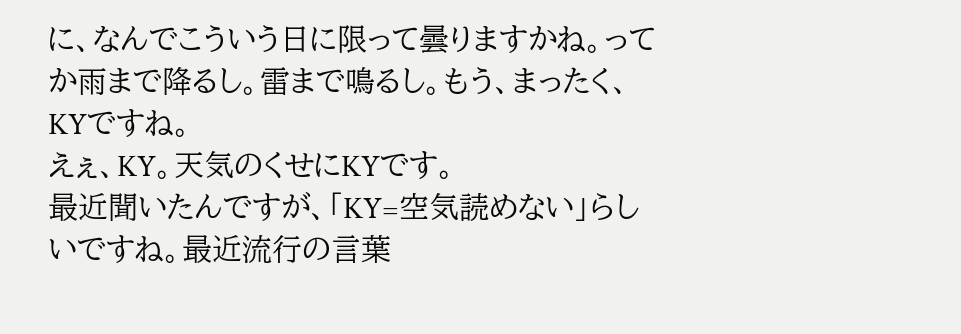に、なんでこういう日に限って曇りますかね。ってか雨まで降るし。雷まで鳴るし。もう、まったく、KYですね。
えぇ、KY。天気のくせにKYです。
最近聞いたんですが、「KY=空気読めない」らしいですね。最近流行の言葉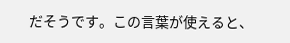だそうです。この言葉が使えると、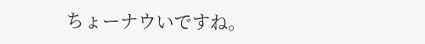ちょーナウいですね。